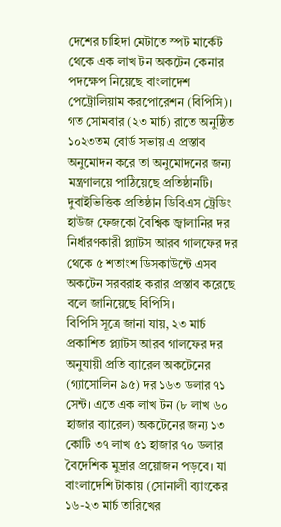দেশের চাহিদা মেটাতে স্পট মার্কেট থেকে এক লাখ টন অকটেন কেনার পদক্ষেপ নিয়েছে বাংলাদেশ পেট্রোলিয়াম করপোরেশন (বিপিসি)। গত সোমবার (২৩ মার্চ) রাতে অনুষ্ঠিত ১০২৩তম বোর্ড সভায় এ প্রস্তাব অনুমোদন করে তা অনুমোদনের জন্য মন্ত্রণালয়ে পাঠিয়েছে প্রতিষ্ঠানটি।
দুবাইভিত্তিক প্রতিষ্ঠান ডিবিএস ট্রেডিং হাউজ ফেজকো বৈশ্বিক জ্বালানির দর নির্ধারণকারী প্ল্যাটস আরব গালফের দর থেকে ৫ শতাংশ ডিসকাউন্টে এসব অকটেন সরবরাহ করার প্রস্তাব করেছে বলে জানিয়েছে বিপিসি।
বিপিসি সূত্রে জানা যায়, ২৩ মার্চ প্রকাশিত প্ল্যাটস আরব গালফের দর অনুযায়ী প্রতি ব্যারেল অকটেনের (গ্যাসোলিন ৯৫) দর ১৬৩ ডলার ৭১ সেন্ট। এতে এক লাখ টন (৮ লাখ ৬০ হাজার ব্যারেল) অকটেনের জন্য ১৩ কোটি ৩৭ লাখ ৫১ হাজার ৭০ ডলার বৈদেশিক মুদ্রার প্রয়োজন পড়বে। যা বাংলাদেশি টাকায় (সোনালী ব্যাংকের ১৬-২৩ মার্চ তারিখের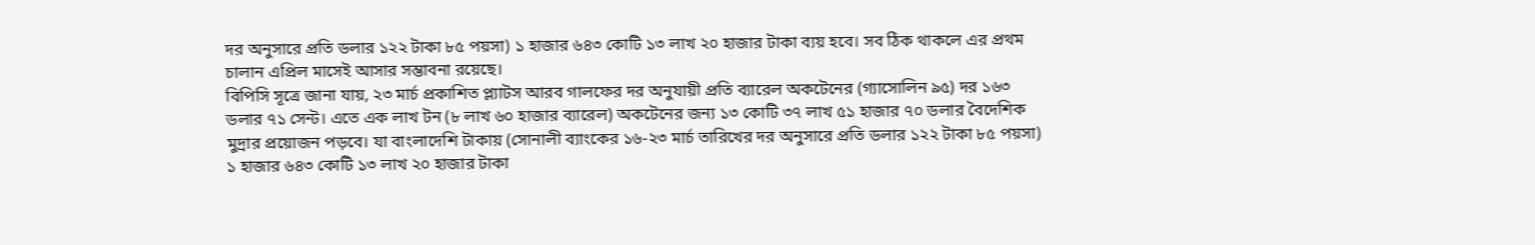দর অনুসারে প্রতি ডলার ১২২ টাকা ৮৫ পয়সা) ১ হাজার ৬৪৩ কোটি ১৩ লাখ ২০ হাজার টাকা ব্যয় হবে। সব ঠিক থাকলে এর প্রথম চালান এপ্রিল মাসেই আসার সম্ভাবনা রয়েছে।
বিপিসি সূত্রে জানা যায়, ২৩ মার্চ প্রকাশিত প্ল্যাটস আরব গালফের দর অনুযায়ী প্রতি ব্যারেল অকটেনের (গ্যাসোলিন ৯৫) দর ১৬৩ ডলার ৭১ সেন্ট। এতে এক লাখ টন (৮ লাখ ৬০ হাজার ব্যারেল) অকটেনের জন্য ১৩ কোটি ৩৭ লাখ ৫১ হাজার ৭০ ডলার বৈদেশিক মুদ্রার প্রয়োজন পড়বে। যা বাংলাদেশি টাকায় (সোনালী ব্যাংকের ১৬-২৩ মার্চ তারিখের দর অনুসারে প্রতি ডলার ১২২ টাকা ৮৫ পয়সা) ১ হাজার ৬৪৩ কোটি ১৩ লাখ ২০ হাজার টাকা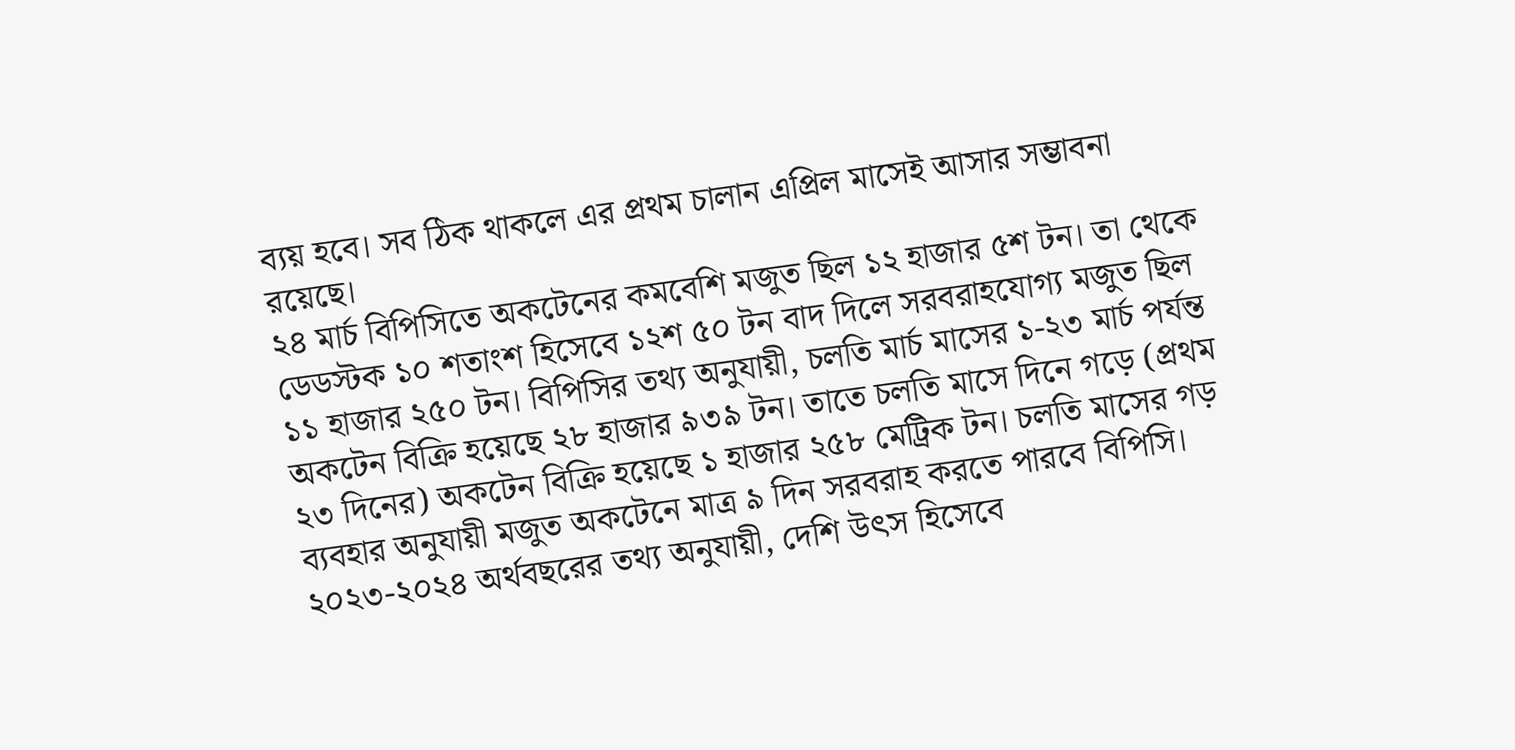ব্যয় হবে। সব ঠিক থাকলে এর প্রথম চালান এপ্রিল মাসেই আসার সম্ভাবনা রয়েছে।
২৪ মার্চ বিপিসিতে অকটেনের কমবেশি মজুত ছিল ১২ হাজার ৫শ টন। তা থেকে ডেডস্টক ১০ শতাংশ হিসেবে ১২শ ৫০ টন বাদ দিলে সরবরাহযোগ্য মজুত ছিল ১১ হাজার ২৫০ টন। বিপিসির তথ্য অনুযায়ী, চলতি মার্চ মাসের ১-২৩ মার্চ পর্যন্ত অকটেন বিক্রি হয়েছে ২৮ হাজার ৯৩৯ টন। তাতে চলতি মাসে দিনে গড়ে (প্রথম ২৩ দিনের) অকটেন বিক্রি হয়েছে ১ হাজার ২৫৮ মেট্রিক টন। চলতি মাসের গড় ব্যবহার অনুযায়ী মজুত অকটেনে মাত্র ৯ দিন সরবরাহ করতে পারবে বিপিসি।
২০২৩-২০২৪ অর্থবছরের তথ্য অনুযায়ী, দেশি উৎস হিসেবে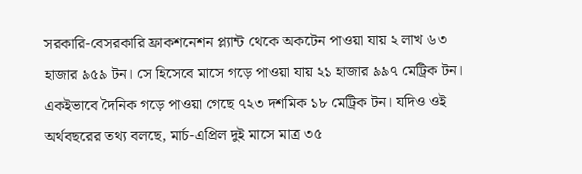সরকারি-বেসরকারি ফ্রাকশনেশন প্ল্যান্ট থেকে অকটেন পাওয়া যায় ২ লাখ ৬৩ হাজার ৯৫৯ টন। সে হিসেবে মাসে গড়ে পাওয়া যায় ২১ হাজার ৯৯৭ মেট্রিক টন। একইভাবে দৈনিক গড়ে পাওয়া গেছে ৭২৩ দশমিক ১৮ মেট্রিক টন। যদিও ওই অর্থবছরের তথ্য বলছে, মার্চ-এপ্রিল দুই মাসে মাত্র ৩৫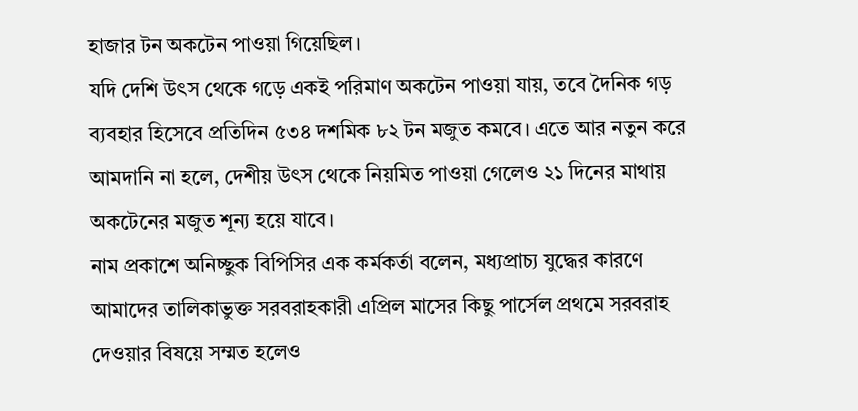হাজার টন অকটেন পাওয়া গিয়েছিল।
যদি দেশি উৎস থেকে গড়ে একই পরিমাণ অকটেন পাওয়া যায়, তবে দৈনিক গড় ব্যবহার হিসেবে প্রতিদিন ৫৩৪ দশমিক ৮২ টন মজুত কমবে। এতে আর নতুন করে আমদানি না হলে, দেশীয় উৎস থেকে নিয়মিত পাওয়া গেলেও ২১ দিনের মাথায় অকটেনের মজুত শূন্য হয়ে যাবে।
নাম প্রকাশে অনিচ্ছুক বিপিসির এক কর্মকর্তা বলেন, মধ্যপ্রাচ্য যুদ্ধের কারণে আমাদের তালিকাভুক্ত সরবরাহকারী এপ্রিল মাসের কিছু পার্সেল প্রথমে সরবরাহ দেওয়ার বিষয়ে সম্মত হলেও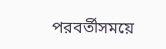পরবর্তীসময়ে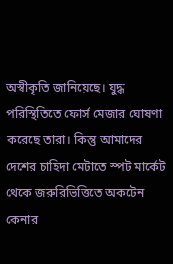অস্বীকৃতি জানিয়েছে। যুদ্ধ পরিস্থিতিতে ফোর্স মেজার ঘোষণা করেছে তারা। কিন্তু আমাদের দেশের চাহিদা মেটাতে স্পট মার্কেট থেকে জরুরিভিত্তিতে অকটেন কেনার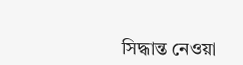সিদ্ধান্ত নেওয়া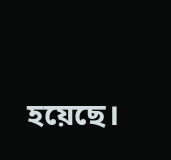হয়েছে।